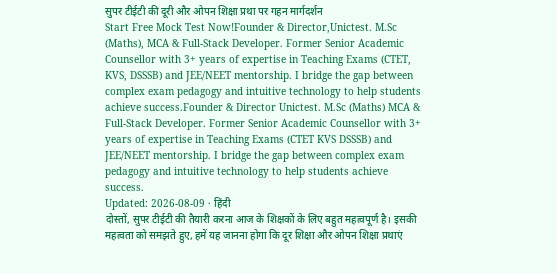सुपर टीईटी की दूरी और ओपन शिक्षा प्रथा पर गहन मार्गदर्शन
Start Free Mock Test Now!Founder & Director,Unictest. M.Sc (Maths), MCA & Full-Stack Developer. Former Senior Academic Counsellor with 3+ years of expertise in Teaching Exams (CTET, KVS, DSSSB) and JEE/NEET mentorship. I bridge the gap between complex exam pedagogy and intuitive technology to help students achieve success.Founder & Director Unictest. M.Sc (Maths) MCA & Full-Stack Developer. Former Senior Academic Counsellor with 3+ years of expertise in Teaching Exams (CTET KVS DSSSB) and JEE/NEET mentorship. I bridge the gap between complex exam pedagogy and intuitive technology to help students achieve success.
Updated: 2026-08-09 · हिंदी
दोस्तों, सुपर टीईटी की तैयारी करना आज के शिक्षकों के लिए बहुत महत्वपूर्ण है। इसकी महत्वता को समझते हुए, हमें यह जानना होगा कि दूर शिक्षा और ओपन शिक्षा प्रथाएं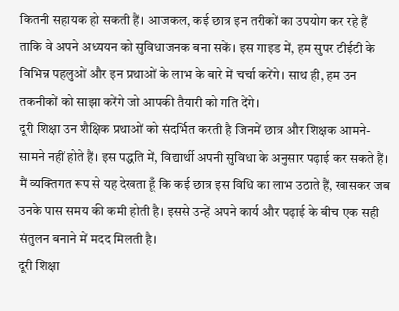कितनी सहायक हो सकती हैं। आजकल, कई छात्र इन तरीकों का उपयोग कर रहे हैं ताकि वे अपने अध्ययन को सुविधाजनक बना सकें। इस गाइड में, हम सुपर टीईटी के विभिन्न पहलुओं और इन प्रथाओं के लाभ के बारे में चर्चा करेंगे। साथ ही, हम उन तकनीकों को साझा करेंगे जो आपकी तैयारी को गति देंगे।
दूरी शिक्षा उन शैक्षिक प्रथाओं को संदर्भित करती है जिनमें छात्र और शिक्षक आमने-सामने नहीं होते हैं। इस पद्धति में, विद्यार्थी अपनी सुविधा के अनुसार पढ़ाई कर सकते हैं। मैं व्यक्तिगत रूप से यह देखता हूँ कि कई छात्र इस विधि का लाभ उठाते हैं, खासकर जब उनके पास समय की कमी होती है। इससे उन्हें अपने कार्य और पढ़ाई के बीच एक सही संतुलन बनाने में मदद मिलती है।
दूरी शिक्षा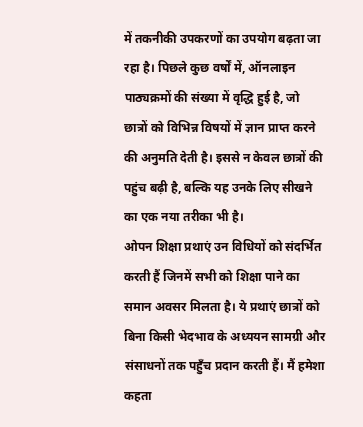में तकनीकी उपकरणों का उपयोग बढ़ता जा रहा है। पिछले कुछ वर्षों में, ऑनलाइन पाठ्यक्रमों की संख्या में वृद्धि हुई है, जो छात्रों को विभिन्न विषयों में ज्ञान प्राप्त करने की अनुमति देती है। इससे न केवल छात्रों की पहुंच बढ़ी है, बल्कि यह उनके लिए सीखने का एक नया तरीका भी है।
ओपन शिक्षा प्रथाएं उन विधियों को संदर्भित करती हैं जिनमें सभी को शिक्षा पाने का समान अवसर मिलता है। ये प्रथाएं छात्रों को बिना किसी भेदभाव के अध्ययन सामग्री और संसाधनों तक पहुँच प्रदान करती हैं। मैं हमेशा कहता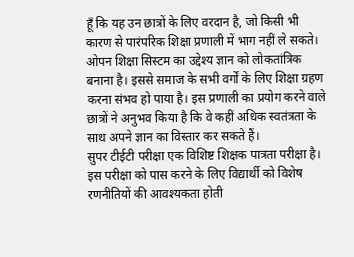हूँ कि यह उन छात्रों के लिए वरदान है, जो किसी भी कारण से पारंपरिक शिक्षा प्रणाली में भाग नहीं ले सकते।
ओपन शिक्षा सिस्टम का उद्देश्य ज्ञान को लोकतांत्रिक बनाना है। इससे समाज के सभी वर्गों के लिए शिक्षा ग्रहण करना संभव हो पाया है। इस प्रणाली का प्रयोग करने वाले छात्रों ने अनुभव किया है कि वे कहीं अधिक स्वतंत्रता के साथ अपने ज्ञान का विस्तार कर सकते हैं।
सुपर टीईटी परीक्षा एक विशिष्ट शिक्षक पात्रता परीक्षा है। इस परीक्षा को पास करने के लिए विद्यार्थी को विशेष रणनीतियों की आवश्यकता होती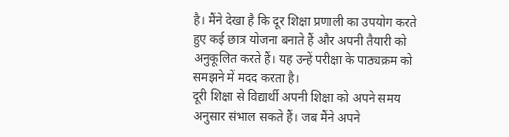है। मैंने देखा है कि दूर शिक्षा प्रणाली का उपयोग करते हुए कई छात्र योजना बनाते हैं और अपनी तैयारी को अनुकूलित करते हैं। यह उन्हें परीक्षा के पाठ्यक्रम को समझने में मदद करता है।
दूरी शिक्षा से विद्यार्थी अपनी शिक्षा को अपने समय अनुसार संभाल सकते हैं। जब मैंने अपने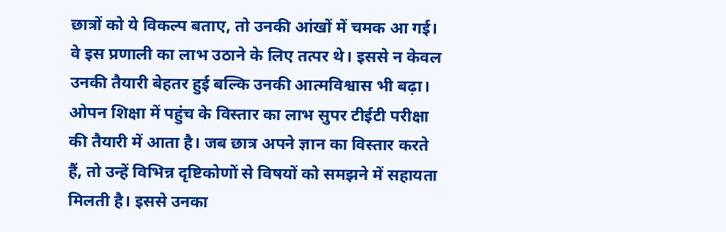छात्रों को ये विकल्प बताए, तो उनकी आंखों में चमक आ गई। वे इस प्रणाली का लाभ उठाने के लिए तत्पर थे। इससे न केवल उनकी तैयारी बेहतर हुई बल्कि उनकी आत्मविश्वास भी बढ़ा।
ओपन शिक्षा में पहुंच के विस्तार का लाभ सुपर टीईटी परीक्षा की तैयारी में आता है। जब छात्र अपने ज्ञान का विस्तार करते हैं, तो उन्हें विभिन्न दृष्टिकोणों से विषयों को समझने में सहायता मिलती है। इससे उनका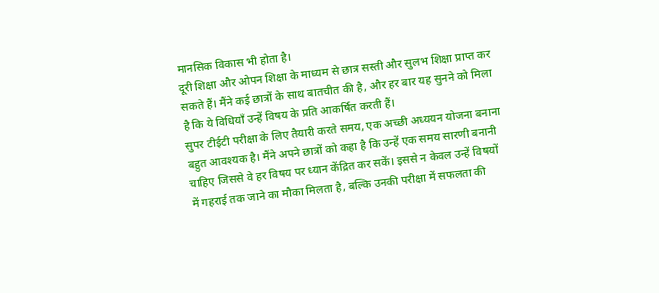मानसिक विकास भी होता है।
दूरी शिक्षा और ओपन शिक्षा के माध्यम से छात्र सस्ती और सुलभ शिक्षा प्राप्त कर सकते हैं। मैंने कई छात्रों के साथ बातचीत की है, और हर बार यह सुनने को मिला है कि ये विधियाँ उन्हें विषय के प्रति आकर्षित करती हैं।
सुपर टीईटी परीक्षा के लिए तैयारी करते समय, एक अच्छी अध्ययन योजना बनाना बहुत आवश्यक है। मैंने अपने छात्रों को कहा है कि उन्हें एक समय सारणी बनानी चाहिए जिससे वे हर विषय पर ध्यान केंद्रित कर सकें। इससे न केवल उन्हें विषयों में गहराई तक जाने का मौका मिलता है, बल्कि उनकी परीक्षा में सफलता की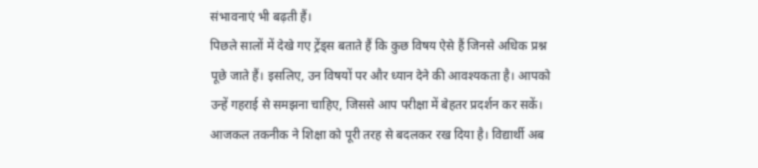संभावनाएं भी बढ़ती हैं।
पिछले सालों में देखे गए ट्रेंड्स बताते हैं कि कुछ विषय ऐसे हैं जिनसे अधिक प्रश्न पूछे जाते हैं। इसलिए, उन विषयों पर और ध्यान देने की आवश्यकता है। आपको उन्हें गहराई से समझना चाहिए, जिससे आप परीक्षा में बेहतर प्रदर्शन कर सकें।
आजकल तकनीक ने शिक्षा को पूरी तरह से बदलकर रख दिया है। विद्यार्थी अब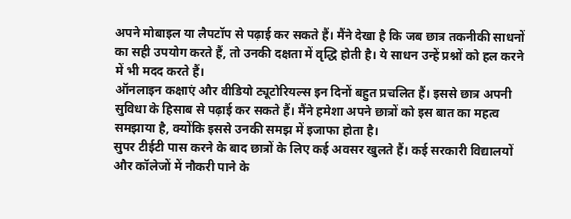अपने मोबाइल या लैपटॉप से पढ़ाई कर सकते हैं। मैंने देखा है कि जब छात्र तकनीकी साधनों का सही उपयोग करते हैं, तो उनकी दक्षता में वृद्धि होती है। ये साधन उन्हें प्रश्नों को हल करने में भी मदद करते हैं।
ऑनलाइन कक्षाएं और वीडियो ट्यूटोरियल्स इन दिनों बहुत प्रचलित हैं। इससे छात्र अपनी सुविधा के हिसाब से पढ़ाई कर सकते हैं। मैंने हमेशा अपने छात्रों को इस बात का महत्व समझाया है, क्योंकि इससे उनकी समझ में इजाफा होता है।
सुपर टीईटी पास करने के बाद छात्रों के लिए कई अवसर खुलते हैं। कई सरकारी विद्यालयों और कॉलेजों में नौकरी पाने के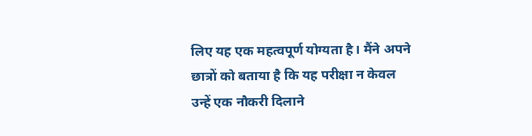लिए यह एक महत्वपूर्ण योग्यता है। मैंने अपने छात्रों को बताया है कि यह परीक्षा न केवल उन्हें एक नौकरी दिलाने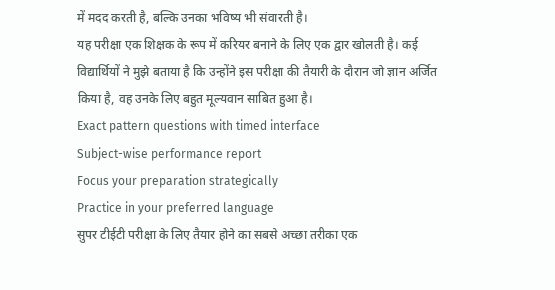में मदद करती है, बल्कि उनका भविष्य भी संवारती है।
यह परीक्षा एक शिक्षक के रूप में करियर बनाने के लिए एक द्वार खोलती है। कई विद्यार्थियों ने मुझे बताया है कि उन्होंने इस परीक्षा की तैयारी के दौरान जो ज्ञान अर्जित किया है, वह उनके लिए बहुत मूल्यवान साबित हुआ है।
Exact pattern questions with timed interface
Subject-wise performance report
Focus your preparation strategically
Practice in your preferred language
सुपर टीईटी परीक्षा के लिए तैयार होने का सबसे अच्छा तरीका एक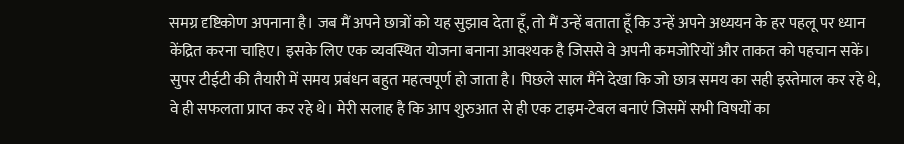समग्र दृष्टिकोण अपनाना है। जब मैं अपने छात्रों को यह सुझाव देता हूँ, तो मैं उन्हें बताता हूँ कि उन्हें अपने अध्ययन के हर पहलू पर ध्यान केंद्रित करना चाहिए। इसके लिए एक व्यवस्थित योजना बनाना आवश्यक है जिससे वे अपनी कमजोरियों और ताकत को पहचान सकें।
सुपर टीईटी की तैयारी में समय प्रबंधन बहुत महत्वपूर्ण हो जाता है। पिछले साल मैंने देखा कि जो छात्र समय का सही इस्तेमाल कर रहे थे, वे ही सफलता प्राप्त कर रहे थे। मेरी सलाह है कि आप शुरुआत से ही एक टाइम-टेबल बनाएं जिसमें सभी विषयों का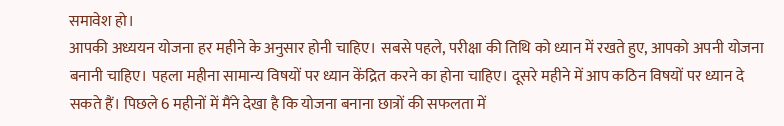समावेश हो।
आपकी अध्ययन योजना हर महीने के अनुसार होनी चाहिए। सबसे पहले, परीक्षा की तिथि को ध्यान में रखते हुए, आपको अपनी योजना बनानी चाहिए। पहला महीना सामान्य विषयों पर ध्यान केंद्रित करने का होना चाहिए। दूसरे महीने में आप कठिन विषयों पर ध्यान दे सकते हैं। पिछले 6 महीनों में मैंने देखा है कि योजना बनाना छात्रों की सफलता में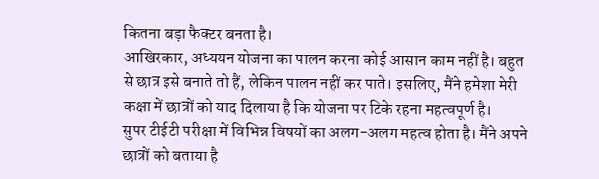कितना बड़ा फैक्टर बनता है।
आखिरकार, अध्ययन योजना का पालन करना कोई आसान काम नहीं है। बहुत से छात्र इसे बनाते तो हैं, लेकिन पालन नहीं कर पाते। इसलिए, मैंने हमेशा मेरी कक्षा में छात्रों को याद दिलाया है कि योजना पर टिके रहना महत्वपूर्ण है।
सुपर टीईटी परीक्षा में विभिन्न विषयों का अलग-अलग महत्व होता है। मैंने अपने छात्रों को बताया है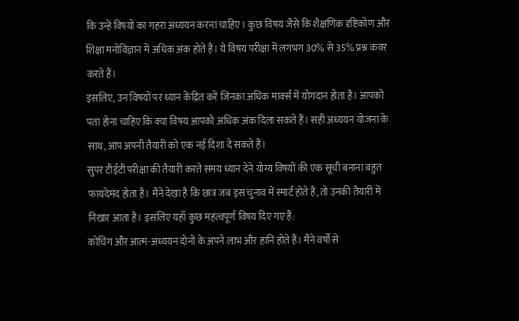कि उन्हें विषयों का गहरा अध्ययन करना चाहिए। कुछ विषय जैसे कि शैक्षणिक दृष्टिकोण और शिक्षा मनोविज्ञान में अधिक अंक होते हैं। ये विषय परीक्षा में लगभग 30% से 35% प्रश्न कवर करते हैं।
इसलिए, उन विषयों पर ध्यान केंद्रित करें जिनका अधिक मार्क्स में योगदान होता है। आपको पता होना चाहिए कि क्या विषय आपको अधिक अंक दिला सकते हैं। सही अध्ययन योजना के साथ, आप अपनी तैयारी को एक नई दिशा दे सकते हैं।
सुपर टीईटी परीक्षा की तैयारी करते समय ध्यान देने योग्य विषयों की एक सूची बनाना बहुत फायदेमंद होता है। मैंने देखा है कि छात्र जब इस चुनाव में स्मार्ट होते हैं, तो उनकी तैयारी में निखार आता है। इसलिए यहाँ कुछ महत्वपूर्ण विषय दिए गए हैं:
कोचिंग और आत्म-अध्ययन दोनों के अपने लाभ और हानि होते हैं। मैंने वर्षों से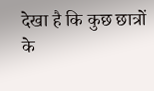देखा है कि कुछ छात्रों के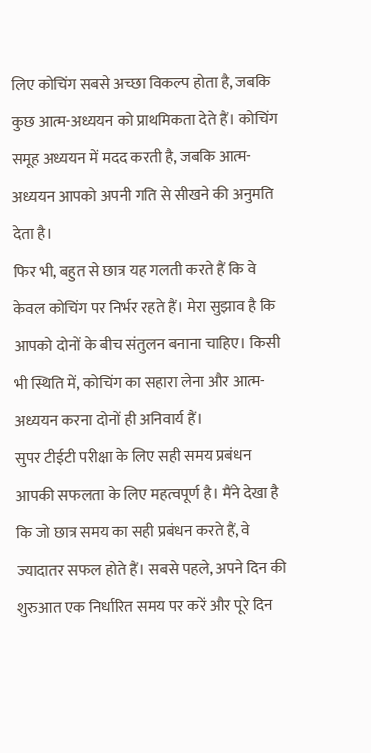लिए कोचिंग सबसे अच्छा विकल्प होता है, जबकि कुछ आत्म-अध्ययन को प्राथमिकता देते हैं। कोचिंग समूह अध्ययन में मदद करती है, जबकि आत्म-अध्ययन आपको अपनी गति से सीखने की अनुमति देता है।
फिर भी, बहुत से छात्र यह गलती करते हैं कि वे केवल कोचिंग पर निर्भर रहते हैं। मेरा सुझाव है कि आपको दोनों के बीच संतुलन बनाना चाहिए। किसी भी स्थिति में, कोचिंग का सहारा लेना और आत्म-अध्ययन करना दोनों ही अनिवार्य हैं।
सुपर टीईटी परीक्षा के लिए सही समय प्रबंधन आपकी सफलता के लिए महत्वपूर्ण है। मैंने देखा है कि जो छात्र समय का सही प्रबंधन करते हैं, वे ज्यादातर सफल होते हैं। सबसे पहले, अपने दिन की शुरुआत एक निर्धारित समय पर करें और पूरे दिन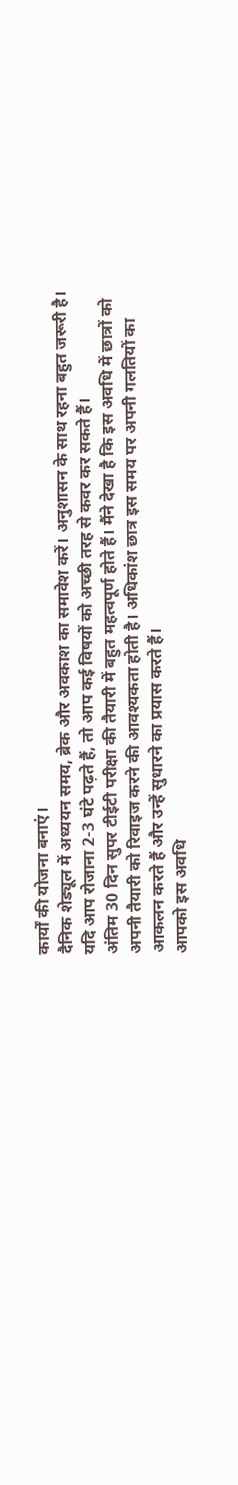कार्यों की योजना बनाएं।
दैनिक शेड्यूल में अध्ययन समय, ब्रेक और अवकाश का समावेश करें। अनुशासन के साथ रहना बहुत जरूरी है। यदि आप रोजाना 2-3 घंटे पढ़ते हैं, तो आप कई विषयों को अच्छी तरह से कवर कर सकते हैं।
अंतिम 30 दिन सुपर टीईटी परीक्षा की तैयारी में बहुत महत्वपूर्ण होते हैं। मैंने देखा है कि इस अवधि में छात्रों को अपनी तैयारी को रिवाइज करने की आवश्यकता होती है। अधिकांश छात्र इस समय पर अपनी गलतियों का आकलन करते हैं और उन्हें सुधारने का प्रयास करते हैं।
आपको इस अवधि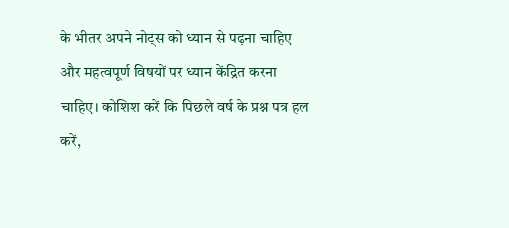के भीतर अपने नोट्स को ध्यान से पढ़ना चाहिए और महत्वपूर्ण विषयों पर ध्यान केंद्रित करना चाहिए। कोशिश करें कि पिछले वर्ष के प्रश्न पत्र हल करें,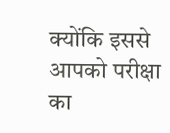क्योंकि इससे आपको परीक्षा का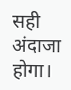सही अंदाजा होगा।